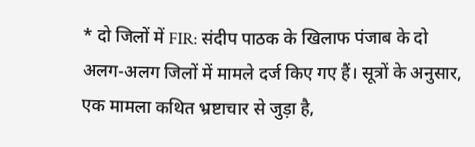* दो जिलों में FIR: संदीप पाठक के खिलाफ पंजाब के दो अलग-अलग जिलों में मामले दर्ज किए गए हैं। सूत्रों के अनुसार, एक मामला कथित भ्रष्टाचार से जुड़ा है,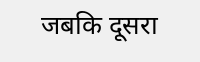जबकि दूसरा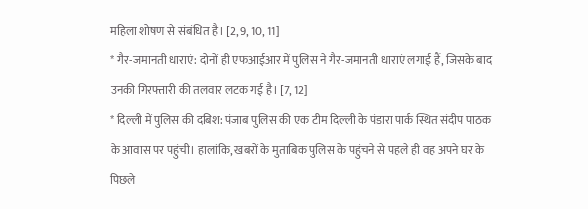महिला शोषण से संबंधित है। [2, 9, 10, 11]
* गैर-जमानती धाराएं: दोनों ही एफआईआर में पुलिस ने गैर-जमानती धाराएं लगाई हैं, जिसके बाद उनकी गिरफ्तारी की तलवार लटक गई है। [7, 12]
* दिल्ली में पुलिस की दबिश: पंजाब पुलिस की एक टीम दिल्ली के पंडारा पार्क स्थित संदीप पाठक के आवास पर पहुंची। हालांकि, खबरों के मुताबिक पुलिस के पहुंचने से पहले ही वह अपने घर के पिछले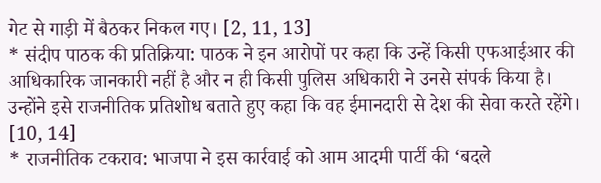गेट से गाड़ी में बैठकर निकल गए। [2, 11, 13]
* संदीप पाठक की प्रतिक्रिया: पाठक ने इन आरोपों पर कहा कि उन्हें किसी एफआईआर की आधिकारिक जानकारी नहीं है और न ही किसी पुलिस अधिकारी ने उनसे संपर्क किया है। उन्होंने इसे राजनीतिक प्रतिशोध बताते हुए कहा कि वह ईमानदारी से देश की सेवा करते रहेंगे। [10, 14]
* राजनीतिक टकराव: भाजपा ने इस कार्रवाई को आम आदमी पार्टी की ‘बदले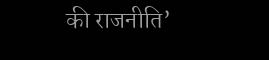की राजनीति’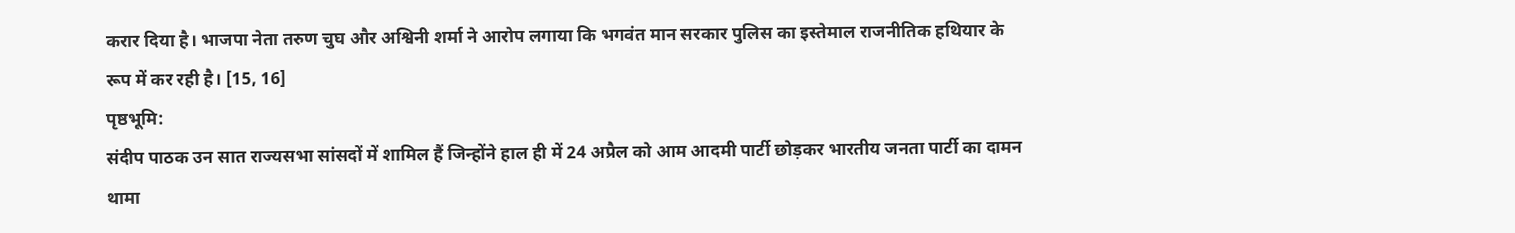करार दिया है। भाजपा नेता तरुण चुघ और अश्विनी शर्मा ने आरोप लगाया कि भगवंत मान सरकार पुलिस का इस्तेमाल राजनीतिक हथियार के रूप में कर रही है। [15, 16]
पृष्ठभूमि:
संदीप पाठक उन सात राज्यसभा सांसदों में शामिल हैं जिन्होंने हाल ही में 24 अप्रैल को आम आदमी पार्टी छोड़कर भारतीय जनता पार्टी का दामन थामा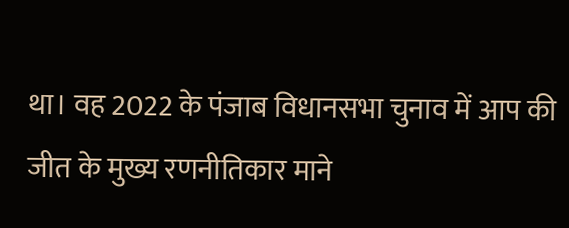था। वह 2022 के पंजाब विधानसभा चुनाव में आप की जीत के मुख्य रणनीतिकार माने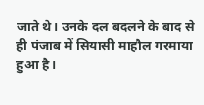जाते थे। उनके दल बदलने के बाद से ही पंजाब में सियासी माहौल गरमाया हुआ है।